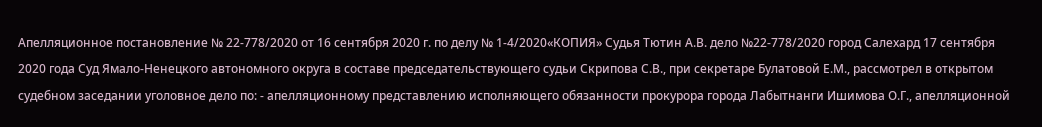Апелляционное постановление № 22-778/2020 от 16 сентября 2020 г. по делу № 1-4/2020«КОПИЯ» Судья Тютин А.В. дело №22-778/2020 город Салехард 17 сентября 2020 года Суд Ямало-Ненецкого автономного округа в составе председательствующего судьи Скрипова С.В., при секретаре Булатовой Е.М., рассмотрел в открытом судебном заседании уголовное дело по: - апелляционному представлению исполняющего обязанности прокурора города Лабытнанги Ишимова О.Г., апелляционной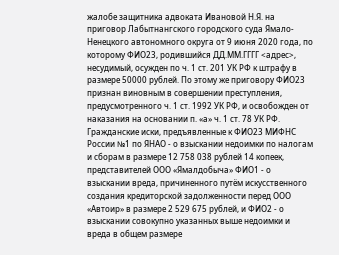жалобе защитника адвоката Ивановой Н.Я. на приговор Лабытнангского городского суда Ямало-Ненецкого автономного округа от 9 июня 2020 года, по которому ФИО23, родившийся ДД.ММ.ГГГГ <адрес>, несудимый, осужден по ч. 1 ст. 201 УК РФ к штрафу в размере 50000 рублей. По этому же приговору ФИО23 признан виновным в совершении преступления, предусмотренного ч. 1 ст. 1992 УК РФ, и освобожден от наказания на основании п. «а» ч. 1 ст. 78 УК РФ. Гражданские иски, предъявленные к ФИО23 МИФНС России №1 по ЯНАО - о взыскании недоимки по налогам и сборам в размере 12 758 038 рублей 14 копеек, представителей ООО «Ямалдобыча» ФИО1 - о взыскании вреда, причиненного путём искусственного создания кредиторской задолженности перед ООО «Автоир» в размере 2 529 675 рублей, и ФИО2 - о взыскании совокупно указанных выше недоимки и вреда в общем размере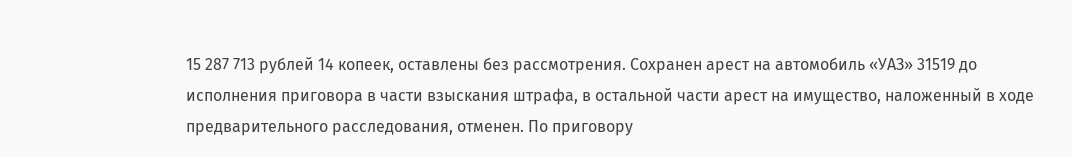15 287 713 рублей 14 копеек, оставлены без рассмотрения. Сохранен арест на автомобиль «УАЗ» 31519 до исполнения приговора в части взыскания штрафа, в остальной части арест на имущество, наложенный в ходе предварительного расследования, отменен. По приговору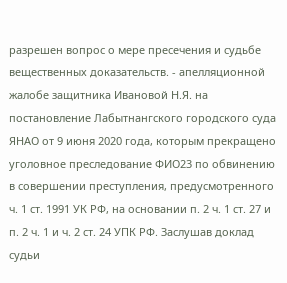разрешен вопрос о мере пресечения и судьбе вещественных доказательств. - апелляционной жалобе защитника Ивановой Н.Я. на постановление Лабытнангского городского суда ЯНАО от 9 июня 2020 года, которым прекращено уголовное преследование ФИО23 по обвинению в совершении преступления, предусмотренного ч. 1 ст. 1991 УК РФ, на основании п. 2 ч. 1 ст. 27 и п. 2 ч. 1 и ч. 2 ст. 24 УПК РФ. Заслушав доклад судьи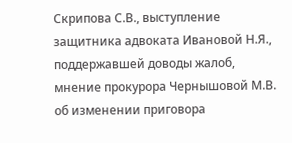Скрипова С.В., выступление защитника адвоката Ивановой Н.Я., поддержавшей доводы жалоб, мнение прокурора Чернышовой М.В. об изменении приговора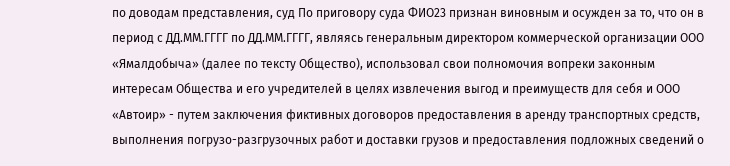по доводам представления, суд По приговору суда ФИО23 признан виновным и осужден за то, что он в период с ДД.ММ.ГГГГ по ДД.ММ.ГГГГ, являясь генеральным директором коммерческой организации ООО «Ямалдобыча» (далее по тексту Общество), использовал свои полномочия вопреки законным интересам Общества и его учредителей в целях извлечения выгод и преимуществ для себя и ООО «Автоир» - путем заключения фиктивных договоров предоставления в аренду транспортных средств, выполнения погрузо-разгрузочных работ и доставки грузов и предоставления подложных сведений о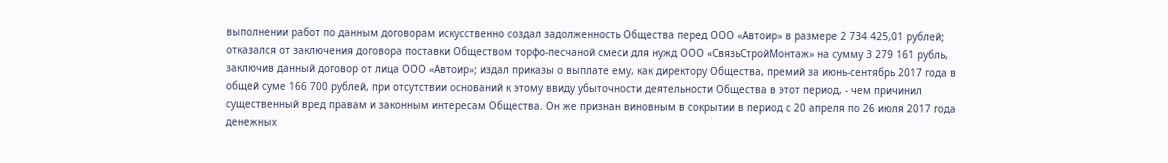выполнении работ по данным договорам искусственно создал задолженность Общества перед ООО «Автоир» в размере 2 734 425,01 рублей; отказался от заключения договора поставки Обществом торфо-песчаной смеси для нужд ООО «СвязьСтройМонтаж» на сумму 3 279 161 рубль, заключив данный договор от лица ООО «Автоир»; издал приказы о выплате ему, как директору Общества, премий за июнь-сентябрь 2017 года в общей суме 166 700 рублей, при отсутствии оснований к этому ввиду убыточности деятельности Общества в этот период, - чем причинил существенный вред правам и законным интересам Общества. Он же признан виновным в сокрытии в период с 20 апреля по 26 июля 2017 года денежных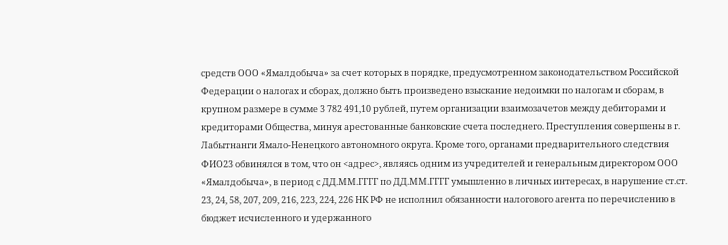средств ООО «Ямалдобыча» за счет которых в порядке, предусмотренном законодательством Российской Федерации о налогах и сборах, должно быть произведено взыскание недоимки по налогам и сборам, в крупном размере в сумме 3 782 491,10 рублей, путем организации взаимозачетов между дебиторами и кредиторами Общества, минуя арестованные банковские счета последнего. Преступления совершены в г. Лабытнанги Ямало-Ненецкого автономного округа. Кроме того, органами предварительного следствия ФИО23 обвинялся в том, что он <адрес>, являясь одним из учредителей и генеральным директором ООО «Ямалдобыча», в период с ДД.ММ.ГГГГ по ДД.ММ.ГГГГ умышленно в личных интересах, в нарушение ст.ст. 23, 24, 58, 207, 209, 216, 223, 224, 226 НК РФ не исполнил обязанности налогового агента по перечислению в бюджет исчисленного и удержанного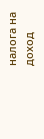налога на доход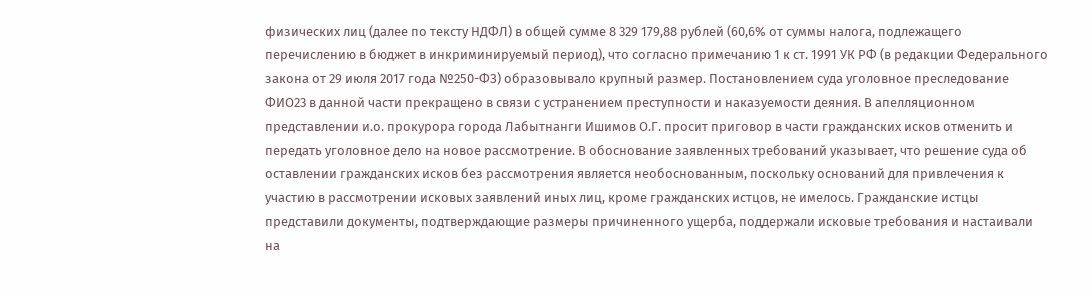физических лиц (далее по тексту НДФЛ) в общей сумме 8 329 179,88 рублей (60,6% от суммы налога, подлежащего перечислению в бюджет в инкриминируемый период), что согласно примечанию 1 к ст. 1991 УК РФ (в редакции Федерального закона от 29 июля 2017 года №250-ФЗ) образовывало крупный размер. Постановлением суда уголовное преследование ФИО23 в данной части прекращено в связи с устранением преступности и наказуемости деяния. В апелляционном представлении и.о. прокурора города Лабытнанги Ишимов О.Г. просит приговор в части гражданских исков отменить и передать уголовное дело на новое рассмотрение. В обоснование заявленных требований указывает, что решение суда об оставлении гражданских исков без рассмотрения является необоснованным, поскольку оснований для привлечения к участию в рассмотрении исковых заявлений иных лиц, кроме гражданских истцов, не имелось. Гражданские истцы представили документы, подтверждающие размеры причиненного ущерба, поддержали исковые требования и настаивали на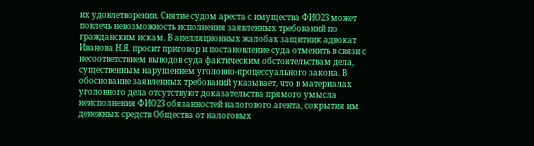их удовлетворении. Снятие судом ареста с имущества ФИО23 может повлечь невозможность исполнения заявленных требований по гражданским искам. В апелляционных жалобах защитник адвокат Иванова Н.Я. просит приговор и постановление суда отменить в связи с несоответствием выводов суда фактическим обстоятельствам дела, существенным нарушением уголовно-процессуального закона. В обоснование заявленных требований указывает, что в материалах уголовного дела отсутствуют доказательства прямого умысла неисполнения ФИО23 обязанностей налогового агента, сокрытия им денежных средств Общества от налоговых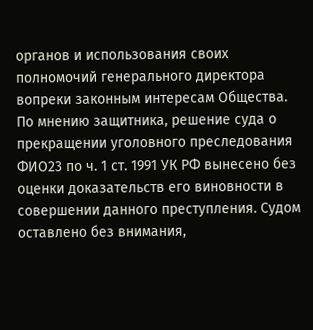органов и использования своих полномочий генерального директора вопреки законным интересам Общества. По мнению защитника, решение суда о прекращении уголовного преследования ФИО23 по ч. 1 ст. 1991 УК РФ вынесено без оценки доказательств его виновности в совершении данного преступления. Судом оставлено без внимания,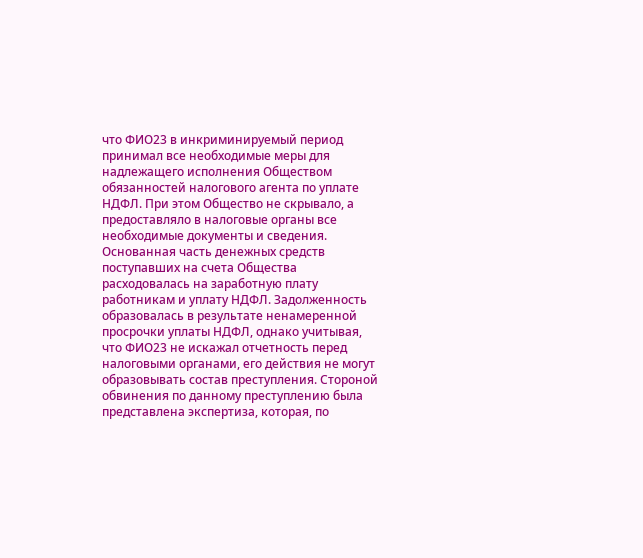что ФИО23 в инкриминируемый период принимал все необходимые меры для надлежащего исполнения Обществом обязанностей налогового агента по уплате НДФЛ. При этом Общество не скрывало, а предоставляло в налоговые органы все необходимые документы и сведения. Основанная часть денежных средств поступавших на счета Общества расходовалась на заработную плату работникам и уплату НДФЛ. Задолженность образовалась в результате ненамеренной просрочки уплаты НДФЛ, однако учитывая, что ФИО23 не искажал отчетность перед налоговыми органами, его действия не могут образовывать состав преступления. Стороной обвинения по данному преступлению была представлена экспертиза, которая, по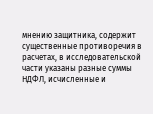мнению защитника, содержит существенные противоречия в расчетах, в исследовательской части указаны разные суммы НДФЛ, исчисленные и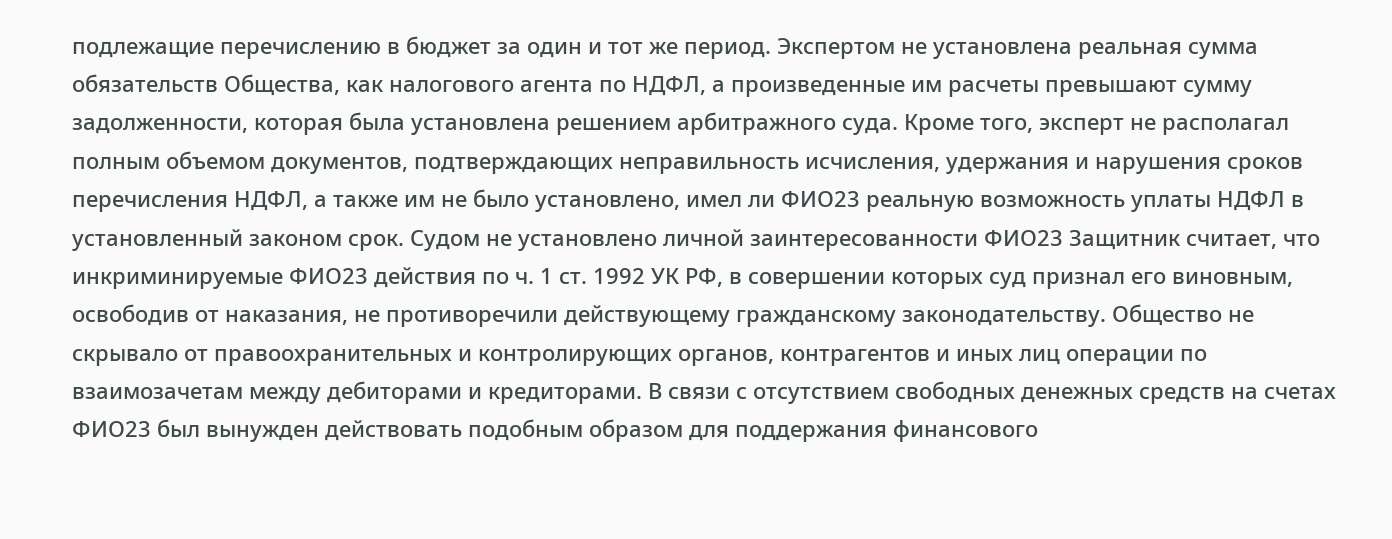подлежащие перечислению в бюджет за один и тот же период. Экспертом не установлена реальная сумма обязательств Общества, как налогового агента по НДФЛ, а произведенные им расчеты превышают сумму задолженности, которая была установлена решением арбитражного суда. Кроме того, эксперт не располагал полным объемом документов, подтверждающих неправильность исчисления, удержания и нарушения сроков перечисления НДФЛ, а также им не было установлено, имел ли ФИО23 реальную возможность уплаты НДФЛ в установленный законом срок. Судом не установлено личной заинтересованности ФИО23 Защитник считает, что инкриминируемые ФИО23 действия по ч. 1 ст. 1992 УК РФ, в совершении которых суд признал его виновным, освободив от наказания, не противоречили действующему гражданскому законодательству. Общество не скрывало от правоохранительных и контролирующих органов, контрагентов и иных лиц операции по взаимозачетам между дебиторами и кредиторами. В связи с отсутствием свободных денежных средств на счетах ФИО23 был вынужден действовать подобным образом для поддержания финансового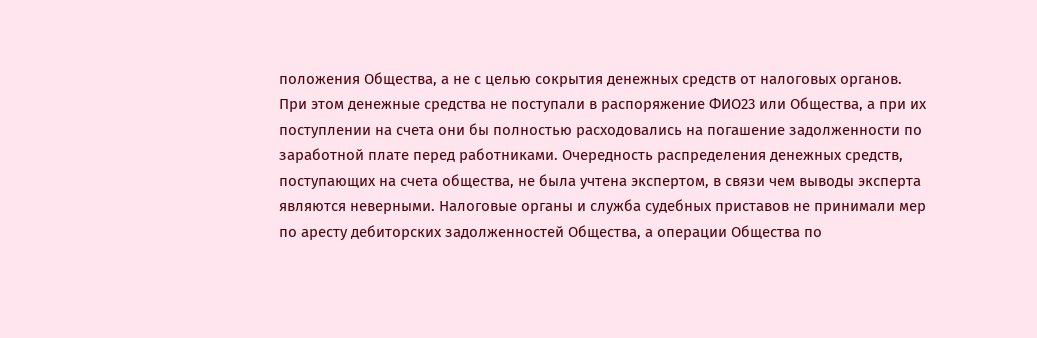положения Общества, а не с целью сокрытия денежных средств от налоговых органов. При этом денежные средства не поступали в распоряжение ФИО23 или Общества, а при их поступлении на счета они бы полностью расходовались на погашение задолженности по заработной плате перед работниками. Очередность распределения денежных средств, поступающих на счета общества, не была учтена экспертом, в связи чем выводы эксперта являются неверными. Налоговые органы и служба судебных приставов не принимали мер по аресту дебиторских задолженностей Общества, а операции Общества по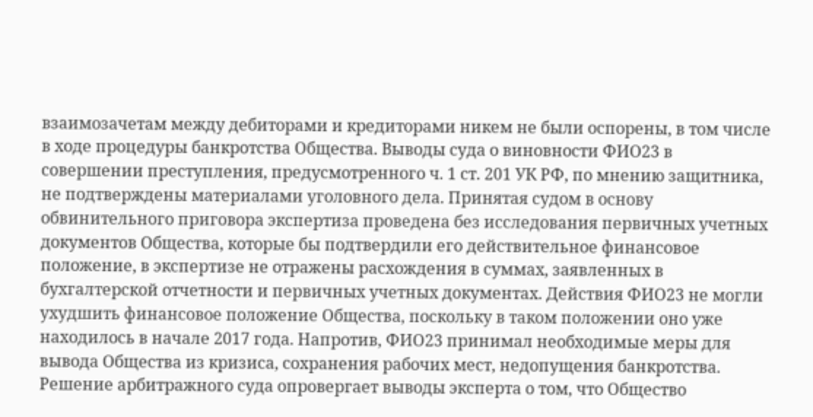взаимозачетам между дебиторами и кредиторами никем не были оспорены, в том числе в ходе процедуры банкротства Общества. Выводы суда о виновности ФИО23 в совершении преступления, предусмотренного ч. 1 ст. 201 УК РФ, по мнению защитника, не подтверждены материалами уголовного дела. Принятая судом в основу обвинительного приговора экспертиза проведена без исследования первичных учетных документов Общества, которые бы подтвердили его действительное финансовое положение, в экспертизе не отражены расхождения в суммах, заявленных в бухгалтерской отчетности и первичных учетных документах. Действия ФИО23 не могли ухудшить финансовое положение Общества, поскольку в таком положении оно уже находилось в начале 2017 года. Напротив, ФИО23 принимал необходимые меры для вывода Общества из кризиса, сохранения рабочих мест, недопущения банкротства. Решение арбитражного суда опровергает выводы эксперта о том, что Общество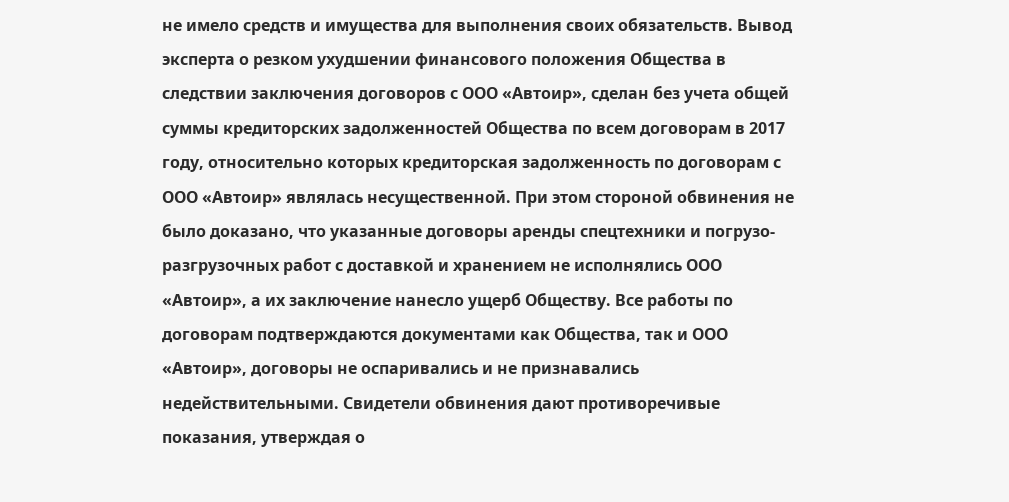не имело средств и имущества для выполнения своих обязательств. Вывод эксперта о резком ухудшении финансового положения Общества в следствии заключения договоров с ООО «Автоир», сделан без учета общей суммы кредиторских задолженностей Общества по всем договорам в 2017 году, относительно которых кредиторская задолженность по договорам с ООО «Автоир» являлась несущественной. При этом стороной обвинения не было доказано, что указанные договоры аренды спецтехники и погрузо-разгрузочных работ с доставкой и хранением не исполнялись ООО «Автоир», а их заключение нанесло ущерб Обществу. Все работы по договорам подтверждаются документами как Общества, так и ООО «Автоир», договоры не оспаривались и не признавались недействительными. Свидетели обвинения дают противоречивые показания, утверждая о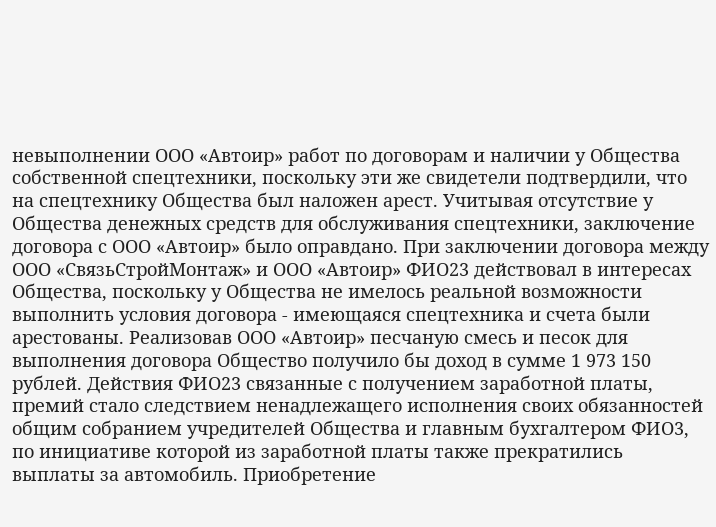невыполнении ООО «Автоир» работ по договорам и наличии у Общества собственной спецтехники, поскольку эти же свидетели подтвердили, что на спецтехнику Общества был наложен арест. Учитывая отсутствие у Общества денежных средств для обслуживания спецтехники, заключение договора с ООО «Автоир» было оправдано. При заключении договора между ООО «СвязьСтройМонтаж» и ООО «Автоир» ФИО23 действовал в интересах Общества, поскольку у Общества не имелось реальной возможности выполнить условия договора - имеющаяся спецтехника и счета были арестованы. Реализовав ООО «Автоир» песчаную смесь и песок для выполнения договора Общество получило бы доход в сумме 1 973 150 рублей. Действия ФИО23 связанные с получением заработной платы, премий стало следствием ненадлежащего исполнения своих обязанностей общим собранием учредителей Общества и главным бухгалтером ФИО3, по инициативе которой из заработной платы также прекратились выплаты за автомобиль. Приобретение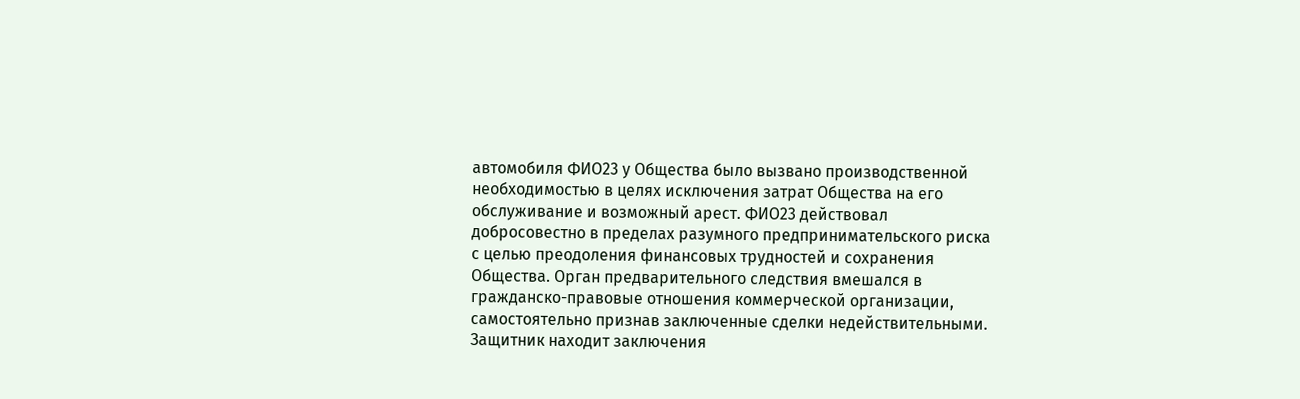автомобиля ФИО23 у Общества было вызвано производственной необходимостью в целях исключения затрат Общества на его обслуживание и возможный арест. ФИО23 действовал добросовестно в пределах разумного предпринимательского риска с целью преодоления финансовых трудностей и сохранения Общества. Орган предварительного следствия вмешался в гражданско-правовые отношения коммерческой организации, самостоятельно признав заключенные сделки недействительными. Защитник находит заключения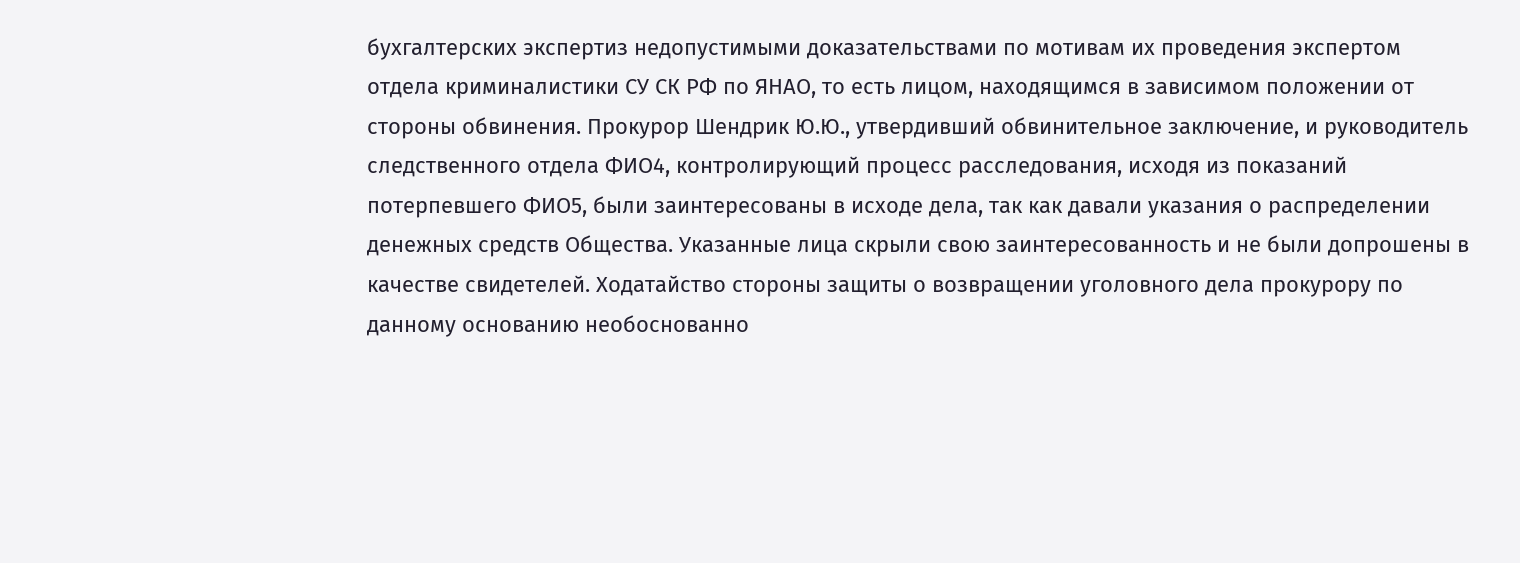бухгалтерских экспертиз недопустимыми доказательствами по мотивам их проведения экспертом отдела криминалистики СУ СК РФ по ЯНАО, то есть лицом, находящимся в зависимом положении от стороны обвинения. Прокурор Шендрик Ю.Ю., утвердивший обвинительное заключение, и руководитель следственного отдела ФИО4, контролирующий процесс расследования, исходя из показаний потерпевшего ФИО5, были заинтересованы в исходе дела, так как давали указания о распределении денежных средств Общества. Указанные лица скрыли свою заинтересованность и не были допрошены в качестве свидетелей. Ходатайство стороны защиты о возвращении уголовного дела прокурору по данному основанию необоснованно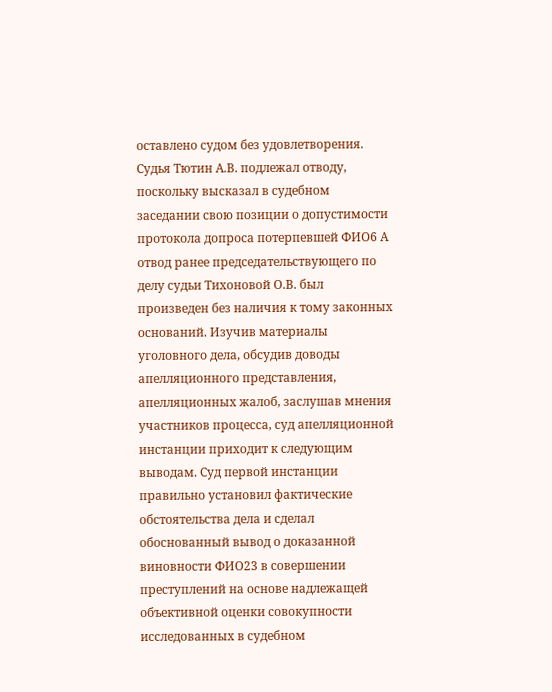оставлено судом без удовлетворения. Судья Тютин А.В. подлежал отводу, поскольку высказал в судебном заседании свою позиции о допустимости протокола допроса потерпевшей ФИО6 А отвод ранее председательствующего по делу судьи Тихоновой О.В. был произведен без наличия к тому законных оснований. Изучив материалы уголовного дела, обсудив доводы апелляционного представления, апелляционных жалоб, заслушав мнения участников процесса, суд апелляционной инстанции приходит к следующим выводам. Суд первой инстанции правильно установил фактические обстоятельства дела и сделал обоснованный вывод о доказанной виновности ФИО23 в совершении преступлений на основе надлежащей объективной оценки совокупности исследованных в судебном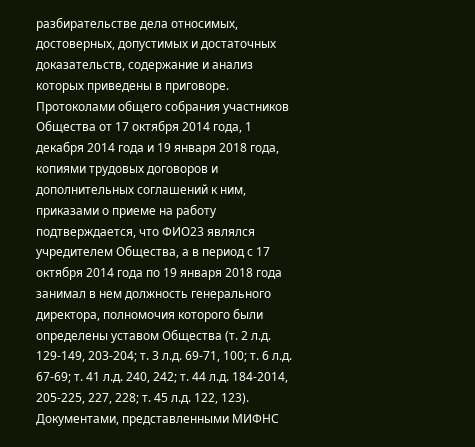разбирательстве дела относимых, достоверных, допустимых и достаточных доказательств, содержание и анализ которых приведены в приговоре. Протоколами общего собрания участников Общества от 17 октября 2014 года, 1 декабря 2014 года и 19 января 2018 года, копиями трудовых договоров и дополнительных соглашений к ним, приказами о приеме на работу подтверждается, что ФИО23 являлся учредителем Общества, а в период с 17 октября 2014 года по 19 января 2018 года занимал в нем должность генерального директора, полномочия которого были определены уставом Общества (т. 2 л.д. 129-149, 203-204; т. 3 л.д. 69-71, 100; т. 6 л.д. 67-69; т. 41 л.д. 240, 242; т. 44 л.д. 184-2014, 205-225, 227, 228; т. 45 л.д. 122, 123). Документами, представленными МИФНС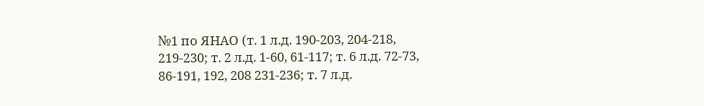№1 по ЯНАО (т. 1 л.д. 190-203, 204-218, 219-230; т. 2 л.д. 1-60, 61-117; т. 6 л.д. 72-73, 86-191, 192, 208 231-236; т. 7 л.д.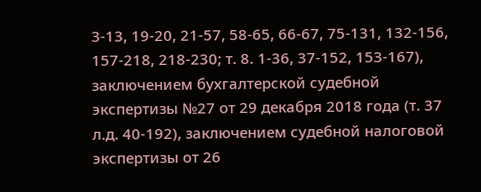3-13, 19-20, 21-57, 58-65, 66-67, 75-131, 132-156, 157-218, 218-230; т. 8. 1-36, 37-152, 153-167), заключением бухгалтерской судебной экспертизы №27 от 29 декабря 2018 года (т. 37 л.д. 40-192), заключением судебной налоговой экспертизы от 26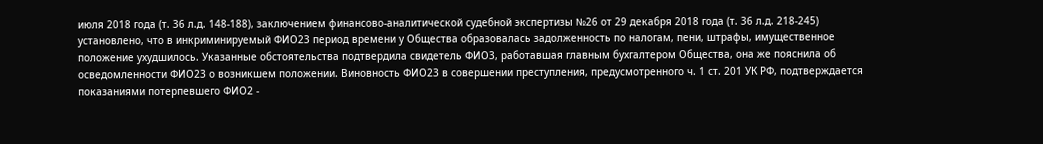июля 2018 года (т. 36 л.д. 148-188), заключением финансово-аналитической судебной экспертизы №26 от 29 декабря 2018 года (т. 36 л.д. 218-245) установлено, что в инкриминируемый ФИО23 период времени у Общества образовалась задолженность по налогам, пени, штрафы, имущественное положение ухудшилось. Указанные обстоятельства подтвердила свидетель ФИО3, работавшая главным бухгалтером Общества, она же пояснила об осведомленности ФИО23 о возникшем положении. Виновность ФИО23 в совершении преступления, предусмотренного ч. 1 ст. 201 УК РФ, подтверждается показаниями потерпевшего ФИО2 -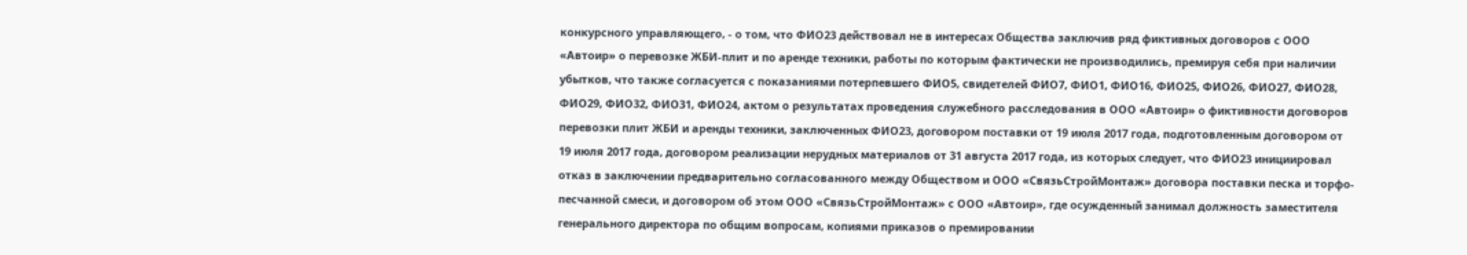конкурсного управляющего, - о том, что ФИО23 действовал не в интересах Общества заключив ряд фиктивных договоров с ООО «Автоир» о перевозке ЖБИ-плит и по аренде техники, работы по которым фактически не производились, премируя себя при наличии убытков, что также согласуется с показаниями потерпевшего ФИО5, свидетелей ФИО7, ФИО1, ФИО16, ФИО25, ФИО26, ФИО27, ФИО28, ФИО29, ФИО32, ФИО31, ФИО24, актом о результатах проведения служебного расследования в ООО «Автоир» о фиктивности договоров перевозки плит ЖБИ и аренды техники, заключенных ФИО23, договором поставки от 19 июля 2017 года, подготовленным договором от 19 июля 2017 года, договором реализации нерудных материалов от 31 августа 2017 года, из которых следует, что ФИО23 инициировал отказ в заключении предварительно согласованного между Обществом и ООО «СвязьСтройМонтаж» договора поставки песка и торфо-песчанной смеси, и договором об этом ООО «СвязьСтройМонтаж» с ООО «Автоир», где осужденный занимал должность заместителя генерального директора по общим вопросам, копиями приказов о премировании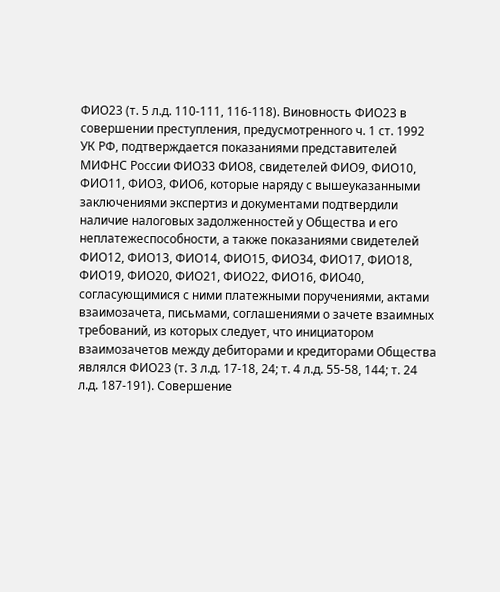ФИО23 (т. 5 л.д. 110-111, 116-118). Виновность ФИО23 в совершении преступления, предусмотренного ч. 1 ст. 1992 УК РФ, подтверждается показаниями представителей МИФНС России ФИО33 ФИО8, свидетелей ФИО9, ФИО10, ФИО11, ФИО3, ФИО6, которые наряду с вышеуказанными заключениями экспертиз и документами подтвердили наличие налоговых задолженностей у Общества и его неплатежеспособности, а также показаниями свидетелей ФИО12, ФИО13, ФИО14, ФИО15, ФИО34, ФИО17, ФИО18, ФИО19, ФИО20, ФИО21, ФИО22, ФИО16, ФИО40, согласующимися с ними платежными поручениями, актами взаимозачета, письмами, соглашениями о зачете взаимных требований, из которых следует, что инициатором взаимозачетов между дебиторами и кредиторами Общества являлся ФИО23 (т. 3 л.д. 17-18, 24; т. 4 л.д. 55-58, 144; т. 24 л.д. 187-191). Совершение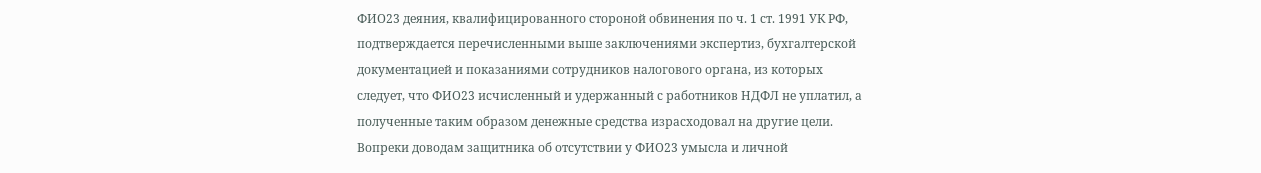ФИО23 деяния, квалифицированного стороной обвинения по ч. 1 ст. 1991 УК РФ, подтверждается перечисленными выше заключениями экспертиз, бухгалтерской документацией и показаниями сотрудников налогового органа, из которых следует, что ФИО23 исчисленный и удержанный с работников НДФЛ не уплатил, а полученные таким образом денежные средства израсходовал на другие цели. Вопреки доводам защитника об отсутствии у ФИО23 умысла и личной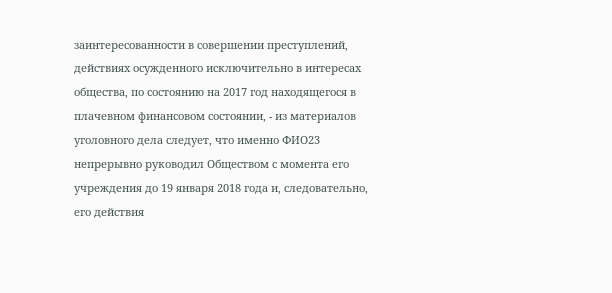заинтересованности в совершении преступлений, действиях осужденного исключительно в интересах общества, по состоянию на 2017 год находящегося в плачевном финансовом состоянии, - из материалов уголовного дела следует, что именно ФИО23 непрерывно руководил Обществом с момента его учреждения до 19 января 2018 года и, следовательно, его действия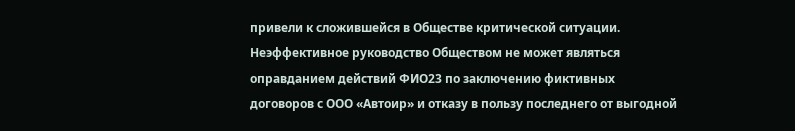привели к сложившейся в Обществе критической ситуации. Неэффективное руководство Обществом не может являться оправданием действий ФИО23 по заключению фиктивных договоров с ООО «Автоир» и отказу в пользу последнего от выгодной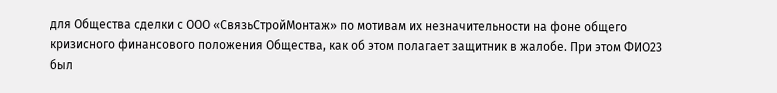для Общества сделки с ООО «СвязьСтройМонтаж» по мотивам их незначительности на фоне общего кризисного финансового положения Общества, как об этом полагает защитник в жалобе. При этом ФИО23 был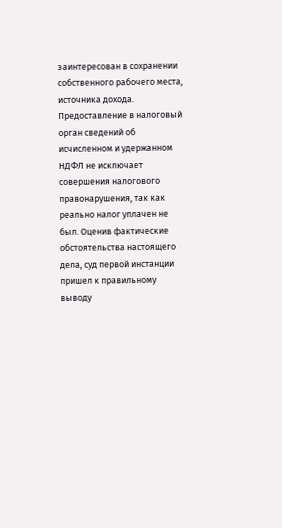заинтересован в сохранении собственного рабочего места, источника дохода. Предоставление в налоговый орган сведений об исчисленном и удержанном НДФЛ не исключает совершения налогового правонарушения, так как реально налог уплачен не был. Оценив фактические обстоятельства настоящего дела, суд первой инстанции пришел к правильному выводу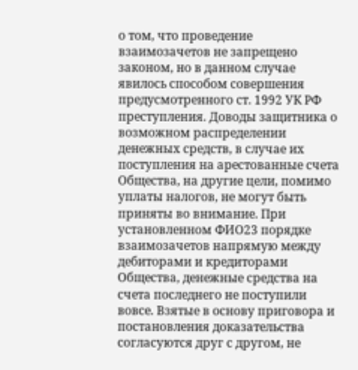о том, что проведение взаимозачетов не запрещено законом, но в данном случае явилось способом совершения предусмотренного ст. 1992 УК РФ преступления. Доводы защитника о возможном распределении денежных средств, в случае их поступления на арестованные счета Общества, на другие цели, помимо уплаты налогов, не могут быть приняты во внимание. При установленном ФИО23 порядке взаимозачетов напрямую между дебиторами и кредиторами Общества, денежные средства на счета последнего не поступили вовсе. Взятые в основу приговора и постановления доказательства согласуются друг с другом, не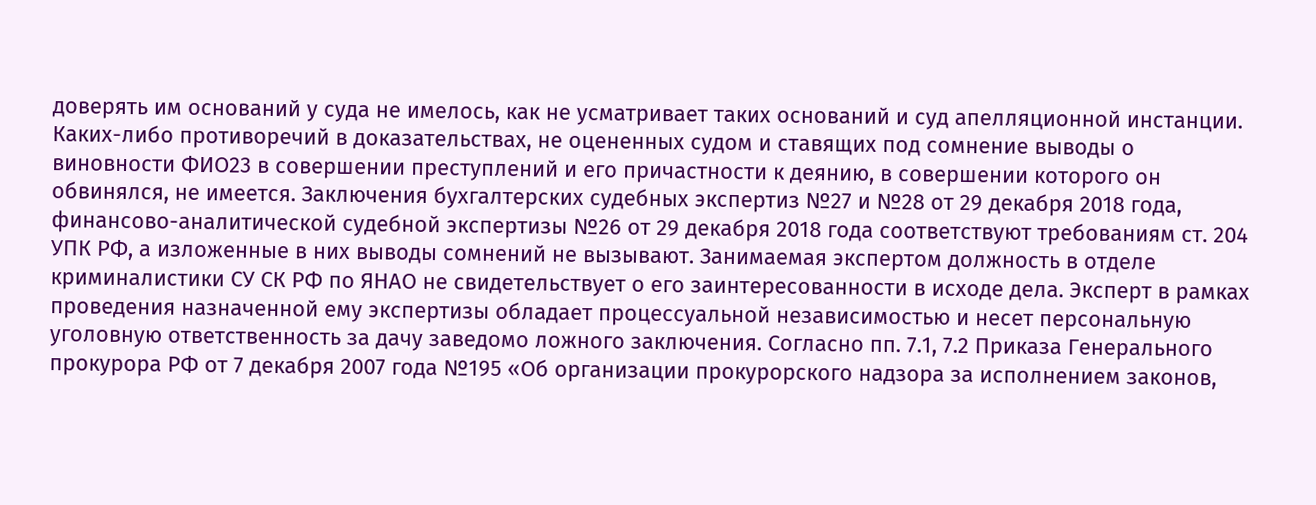доверять им оснований у суда не имелось, как не усматривает таких оснований и суд апелляционной инстанции. Каких-либо противоречий в доказательствах, не оцененных судом и ставящих под сомнение выводы о виновности ФИО23 в совершении преступлений и его причастности к деянию, в совершении которого он обвинялся, не имеется. Заключения бухгалтерских судебных экспертиз №27 и №28 от 29 декабря 2018 года, финансово-аналитической судебной экспертизы №26 от 29 декабря 2018 года соответствуют требованиям ст. 204 УПК РФ, а изложенные в них выводы сомнений не вызывают. Занимаемая экспертом должность в отделе криминалистики СУ СК РФ по ЯНАО не свидетельствует о его заинтересованности в исходе дела. Эксперт в рамках проведения назначенной ему экспертизы обладает процессуальной независимостью и несет персональную уголовную ответственность за дачу заведомо ложного заключения. Согласно пп. 7.1, 7.2 Приказа Генерального прокурора РФ от 7 декабря 2007 года №195 «Об организации прокурорского надзора за исполнением законов,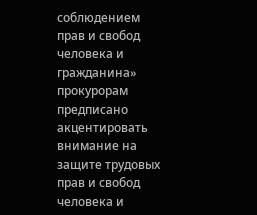соблюдением прав и свобод человека и гражданина» прокурорам предписано акцентировать внимание на защите трудовых прав и свобод человека и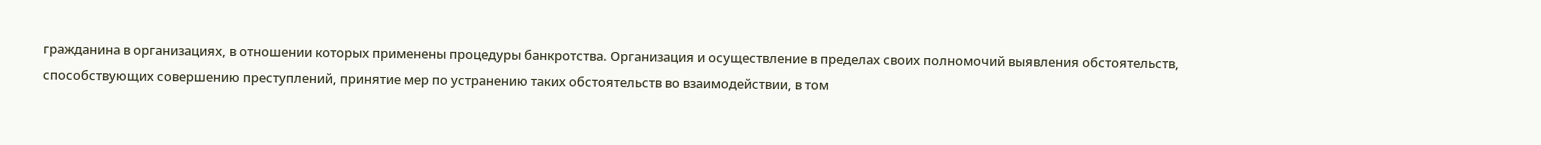гражданина в организациях, в отношении которых применены процедуры банкротства. Организация и осуществление в пределах своих полномочий выявления обстоятельств, способствующих совершению преступлений, принятие мер по устранению таких обстоятельств во взаимодействии, в том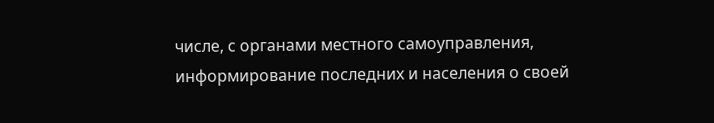числе, с органами местного самоуправления, информирование последних и населения о своей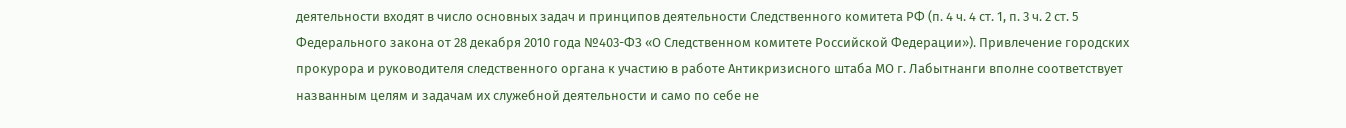деятельности входят в число основных задач и принципов деятельности Следственного комитета РФ (п. 4 ч. 4 ст. 1, п. 3 ч. 2 ст. 5 Федерального закона от 28 декабря 2010 года №403-ФЗ «О Следственном комитете Российской Федерации»). Привлечение городских прокурора и руководителя следственного органа к участию в работе Антикризисного штаба МО г. Лабытнанги вполне соответствует названным целям и задачам их служебной деятельности и само по себе не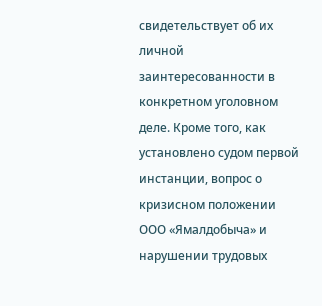свидетельствует об их личной заинтересованности в конкретном уголовном деле. Кроме того, как установлено судом первой инстанции, вопрос о кризисном положении ООО «Ямалдобыча» и нарушении трудовых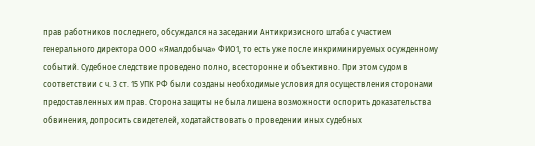прав работников последнего, обсуждался на заседании Антикризисного штаба с участием генерального директора ООО «Ямалдобыча» ФИО1, то есть уже после инкриминируемых осужденному событий. Судебное следствие проведено полно, всесторонне и объективно. При этом судом в соответствии с ч. 3 ст. 15 УПК РФ были созданы необходимые условия для осуществления сторонами предоставленных им прав. Сторона защиты не была лишена возможности оспорить доказательства обвинения, допросить свидетелей, ходатайствовать о проведении иных судебных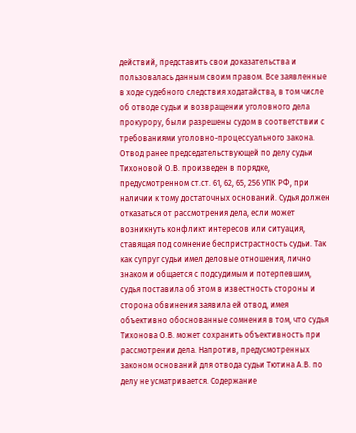действий, представить свои доказательства и пользовалась данным своим правом. Все заявленные в ходе судебного следствия ходатайства, в том числе об отводе судьи и возвращении уголовного дела прокурору, были разрешены судом в соответствии с требованиями уголовно-процессуального закона. Отвод ранее председательствующей по делу судьи Тихоновой О.В. произведен в порядке, предусмотренном ст.ст. 61, 62, 65, 256 УПК РФ, при наличии к тому достаточных оснований. Судья должен отказаться от рассмотрения дела, если может возникнуть конфликт интересов или ситуация, ставящая под сомнение беспристрастность судьи. Так как супруг судьи имел деловые отношения, лично знаком и общается с подсудимым и потерпевшим, судья поставила об этом в известность стороны и сторона обвинения заявила ей отвод, имея объективно обоснованные сомнения в том, что судья Тихонова О.В. может сохранить объективность при рассмотрении дела. Напротив, предусмотренных законом оснований для отвода судьи Тютина А.В. по делу не усматривается. Содержание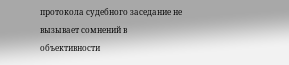протокола судебного заседание не вызывает сомнений в объективности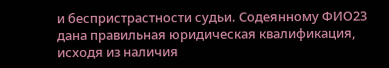и беспристрастности судьи. Содеянному ФИО23 дана правильная юридическая квалификация, исходя из наличия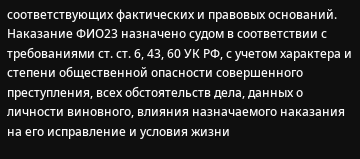соответствующих фактических и правовых оснований. Наказание ФИО23 назначено судом в соответствии с требованиями ст. ст. 6, 43, 60 УК РФ, с учетом характера и степени общественной опасности совершенного преступления, всех обстоятельств дела, данных о личности виновного, влияния назначаемого наказания на его исправление и условия жизни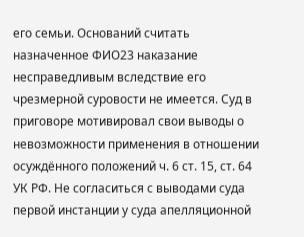его семьи. Оснований считать назначенное ФИО23 наказание несправедливым вследствие его чрезмерной суровости не имеется. Суд в приговоре мотивировал свои выводы о невозможности применения в отношении осуждённого положений ч. 6 ст. 15, ст. 64 УК РФ. Не согласиться с выводами суда первой инстанции у суда апелляционной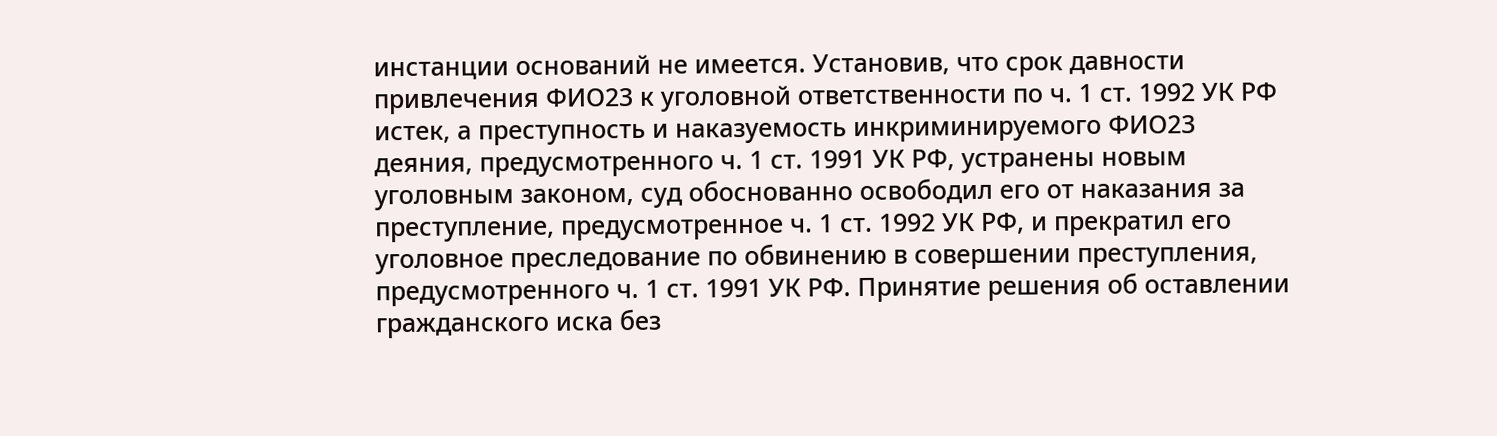инстанции оснований не имеется. Установив, что срок давности привлечения ФИО23 к уголовной ответственности по ч. 1 ст. 1992 УК РФ истек, а преступность и наказуемость инкриминируемого ФИО23 деяния, предусмотренного ч. 1 ст. 1991 УК РФ, устранены новым уголовным законом, суд обоснованно освободил его от наказания за преступление, предусмотренное ч. 1 ст. 1992 УК РФ, и прекратил его уголовное преследование по обвинению в совершении преступления, предусмотренного ч. 1 ст. 1991 УК РФ. Принятие решения об оставлении гражданского иска без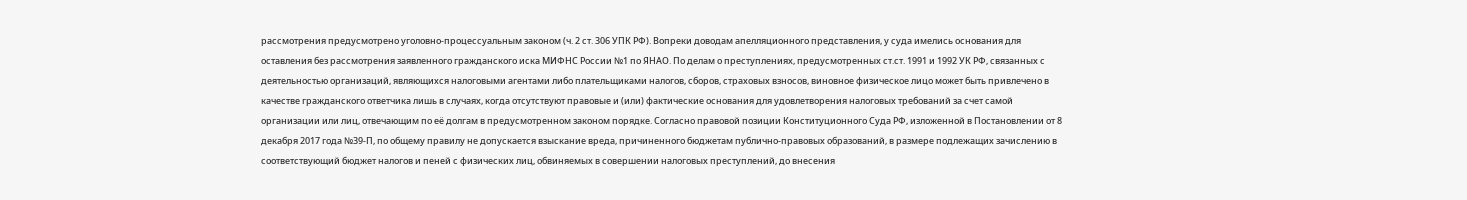рассмотрения предусмотрено уголовно-процессуальным законом (ч. 2 ст. 306 УПК РФ). Вопреки доводам апелляционного представления, у суда имелись основания для оставления без рассмотрения заявленного гражданского иска МИФНС России №1 по ЯНАО. По делам о преступлениях, предусмотренных ст.ст. 1991 и 1992 УК РФ, связанных с деятельностью организаций, являющихся налоговыми агентами либо плательщиками налогов, сборов, страховых взносов, виновное физическое лицо может быть привлечено в качестве гражданского ответчика лишь в случаях, когда отсутствуют правовые и (или) фактические основания для удовлетворения налоговых требований за счет самой организации или лиц, отвечающим по её долгам в предусмотренном законом порядке. Согласно правовой позиции Конституционного Суда РФ, изложенной в Постановлении от 8 декабря 2017 года №39-П, по общему правилу не допускается взыскание вреда, причиненного бюджетам публично-правовых образований, в размере подлежащих зачислению в соответствующий бюджет налогов и пеней с физических лиц, обвиняемых в совершении налоговых преступлений, до внесения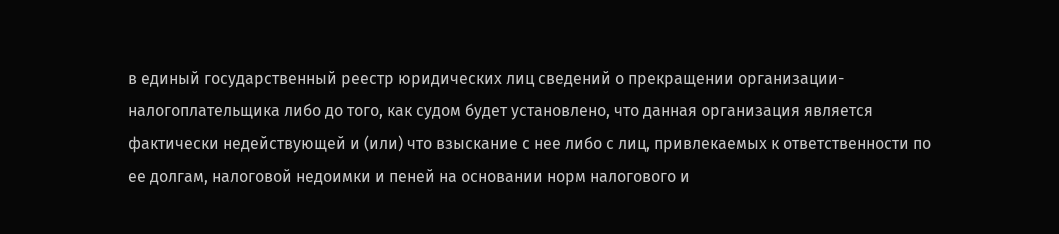в единый государственный реестр юридических лиц сведений о прекращении организации-налогоплательщика либо до того, как судом будет установлено, что данная организация является фактически недействующей и (или) что взыскание с нее либо с лиц, привлекаемых к ответственности по ее долгам, налоговой недоимки и пеней на основании норм налогового и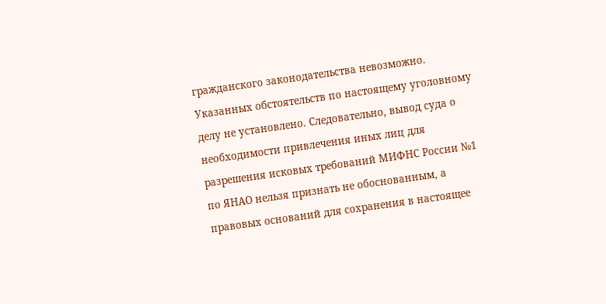гражданского законодательства невозможно. Указанных обстоятельств по настоящему уголовному делу не установлено. Следовательно, вывод суда о необходимости привлечения иных лиц для разрешения исковых требований МИФНС России №1 по ЯНАО нельзя признать не обоснованным, а правовых оснований для сохранения в настоящее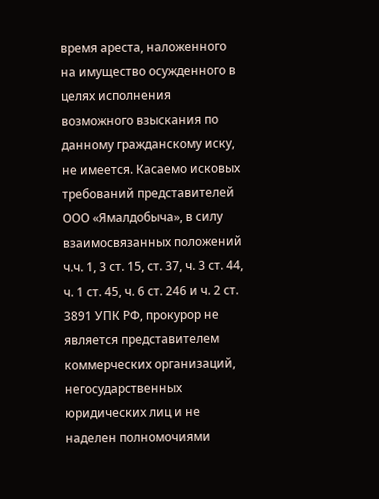время ареста, наложенного на имущество осужденного в целях исполнения возможного взыскания по данному гражданскому иску, не имеется. Касаемо исковых требований представителей ООО «Ямалдобыча», в силу взаимосвязанных положений ч.ч. 1, 3 ст. 15, ст. 37, ч. 3 ст. 44, ч. 1 ст. 45, ч. 6 ст. 246 и ч. 2 ст. 3891 УПК РФ, прокурор не является представителем коммерческих организаций, негосударственных юридических лиц и не наделен полномочиями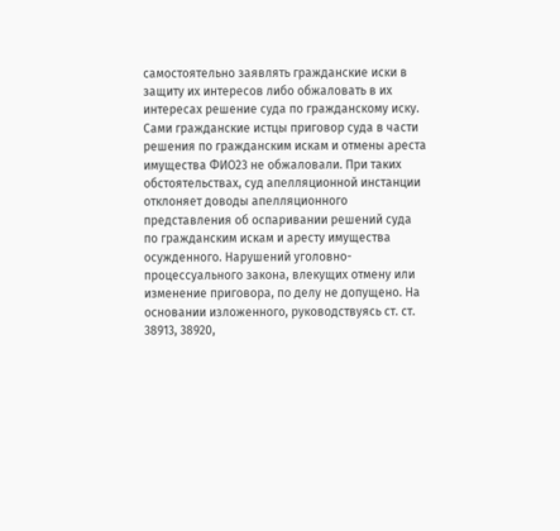самостоятельно заявлять гражданские иски в защиту их интересов либо обжаловать в их интересах решение суда по гражданскому иску. Сами гражданские истцы приговор суда в части решения по гражданским искам и отмены ареста имущества ФИО23 не обжаловали. При таких обстоятельствах, суд апелляционной инстанции отклоняет доводы апелляционного представления об оспаривании решений суда по гражданским искам и аресту имущества осужденного. Нарушений уголовно-процессуального закона, влекущих отмену или изменение приговора, по делу не допущено. На основании изложенного, руководствуясь ст. ст. 38913, 38920,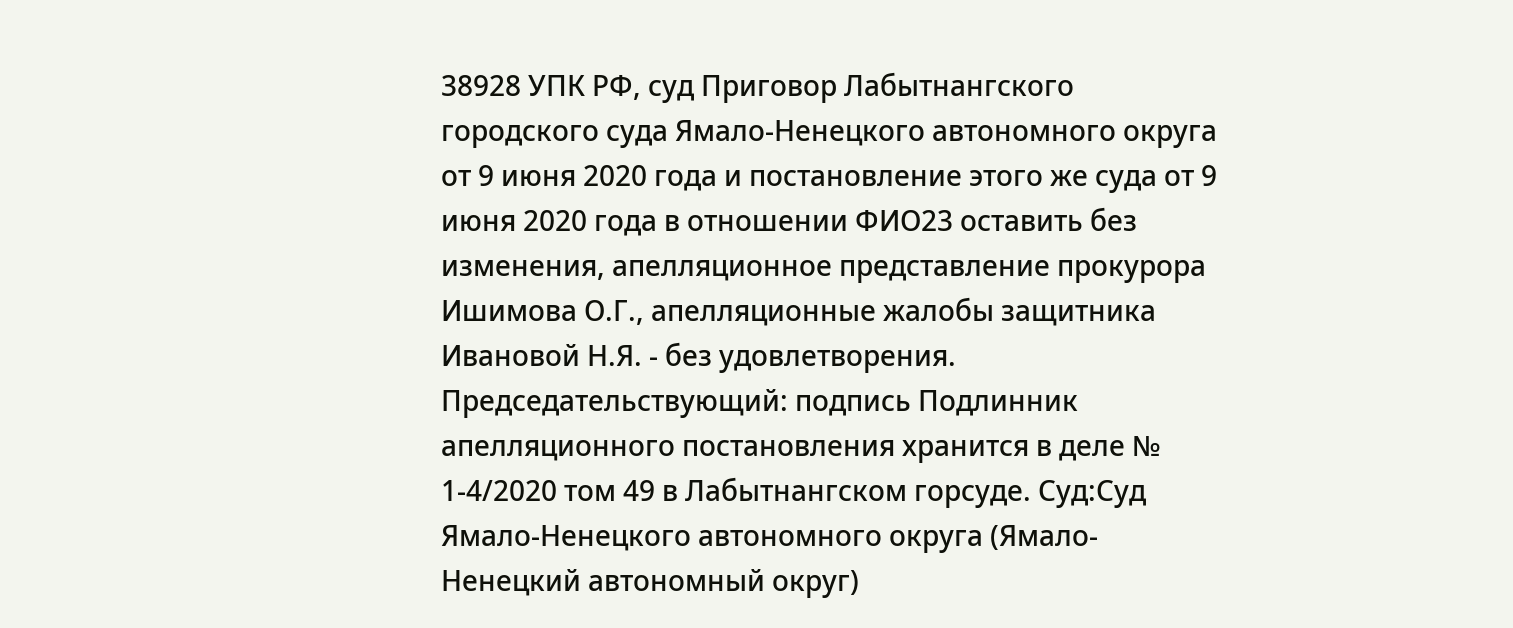38928 УПК РФ, суд Приговор Лабытнангского городского суда Ямало-Ненецкого автономного округа от 9 июня 2020 года и постановление этого же суда от 9 июня 2020 года в отношении ФИО23 оставить без изменения, апелляционное представление прокурора Ишимова О.Г., апелляционные жалобы защитника Ивановой Н.Я. - без удовлетворения. Председательствующий: подпись Подлинник апелляционного постановления хранится в деле № 1-4/2020 том 49 в Лабытнангском горсуде. Суд:Суд Ямало-Ненецкого автономного округа (Ямало-Ненецкий автономный округ)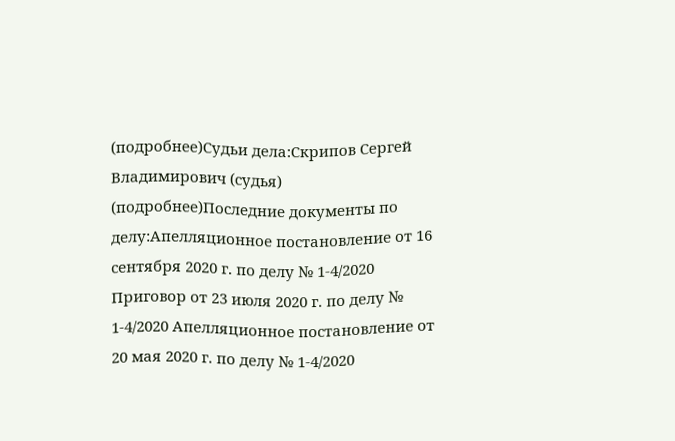(подробнее)Судьи дела:Скрипов Сергей Владимирович (судья) (подробнее)Последние документы по делу:Апелляционное постановление от 16 сентября 2020 г. по делу № 1-4/2020 Приговор от 23 июля 2020 г. по делу № 1-4/2020 Апелляционное постановление от 20 мая 2020 г. по делу № 1-4/2020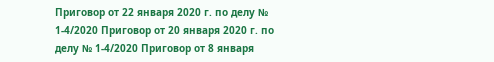Приговор от 22 января 2020 г. по делу № 1-4/2020 Приговор от 20 января 2020 г. по делу № 1-4/2020 Приговор от 8 января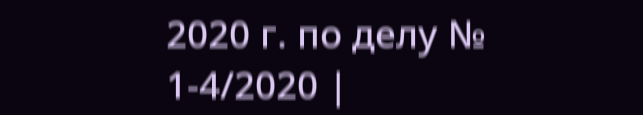2020 г. по делу № 1-4/2020 |